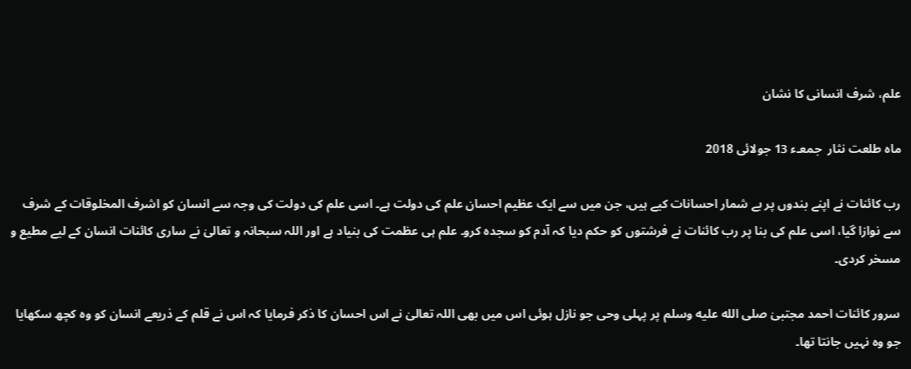علم، شرف انسانی کا نشان

ماہ طلعت نثار  جمعـء 13 جولائی 2018

رب کائنات نے اپنے بندوں پر بے شمار احسانات کیے ہیں، جن میں سے ایک عظیم احسان علم کی دولت ہے۔ اسی علم کی دولت کی وجہ سے انسان کو اشرف المخلوقات کے شرف سے نوازا گیا، اسی علم کی بنا پر رب کائنات نے فرشتوں کو حکم دیا کہ آدم کو سجدہ کرو۔ علم ہی عظمت کی بنیاد ہے اور اللہ سبحانہ و تعالیٰ نے ساری کائنات انسان کے لیے مطیع و مسخر کردی۔

سرور کائنات احمد مجتبیٰ صلى الله عليه وسلم پر پہلی وحی جو نازل ہوئی اس میں بھی اللہ تعالیٰ نے اس احسان کا ذکر فرمایا کہ اس نے قلم کے ذریعے انسان کو وہ کچھ سکھایا جو وہ نہیں جانتا تھا۔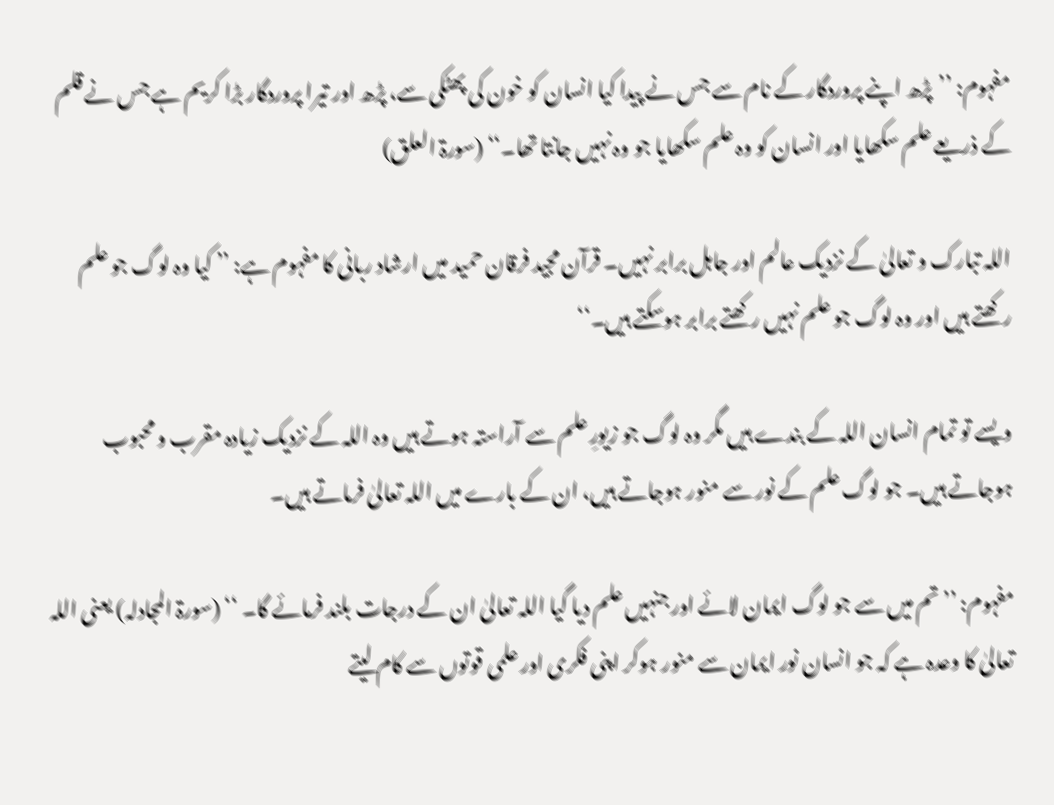مفہوم: ’’پڑھ اپنے پروردگار کے نام سے جس نے پیدا کیا انسان کو خون کی پھٹکی سے، پڑھ اور تیرا پروردگار بڑا کریم ہے جس نے قلم کے ذریعے علم سکھایا اور انسان کو وہ علم سکھایا جو وہ نہیں جانتا تھا۔‘‘ (سورۃ العلق)

اللہ تبارک و تعالیٰ کے نزدیک عالم اور جاہل برابر نہیں۔ قرآن مجید فرقان حمید میں ارشاد ربانی کا مفہوم ہے: ’’ کیا وہ لوگ جو علم رکھتے ہیں اور وہ لوگ جو علم نہیں رکھتے برابر ہوسکتے ہیں۔‘‘

ویسے تو تمام انسان اللہ کے بندے ہیں مگر وہ لوگ جو زیورِ علم سے آراستہ ہوتے ہیں وہ اللہ کے نزدیک زیادہ مقرب و محبوب ہوجاتے ہیں۔ جو لوگ علم کے نور سے منور ہوجاتے ہیں، ان کے بارے میں اللہ تعالیٰ فرماتے ہیں۔

مفہوم: ’’ تم میں سے جو لوگ ایمان لائے اور جنہیں علم دیا گیا اللہ تعالیٰ ان کے درجات بلند فرمائے گا۔ ‘‘ (سورۃ المجادلہ) یعنی اللہ تعالیٰ کا وعدہ ہے کہ جو انسان نور ایمان سے منور ہوکر اپنی فکری اور علمی قوتوں سے کام لیتے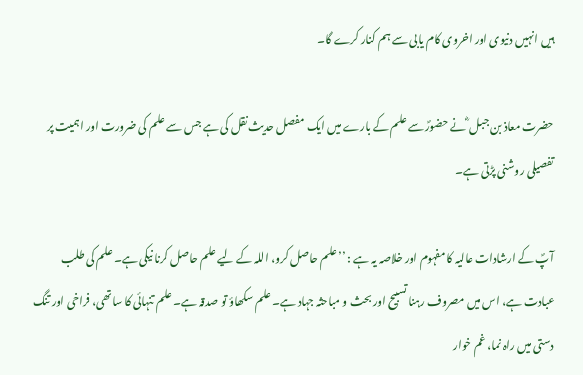ہیں انہیں دنیوی اور اخروی کام یابی سے ہم کنار کرے گا۔

حضرت معاذ بن جبل ؓ نے حضورؐ سے علم کے بارے میں ایک مفصل حدیث نقل کی ہے جس سے علم کی ضرورت اور اہمیت پر تفصیلی روشنی پڑتی ہے۔

آپؐ کے ارشادات عالیہ کا مفہوم اور خلاصہ یہ ہے : ’’علم حاصل کرو، اللہ کے لیے علم حاصل کرنا نیکی ہے۔ علم کی طلب عبادت ہے، اس میں مصروف رہنا تسبیح اور بحث و مباحثہ جہاد ہے۔ علم سکھاؤ تو صدقہ ہے۔ علم تنہائی کا ساتھی، فراخی اور تنگ دستی میں راہ نما، غم خوار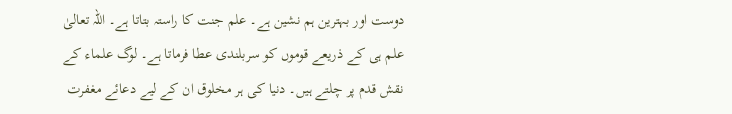دوست اور بہترین ہم نشین ہے۔ علم جنت کا راستہ بتاتا ہے۔ اللہ تعالیٰ علم ہی کے ذریعے قوموں کو سربلندی عطا فرماتا ہے۔ لوگ علماء کے نقش قدم پر چلتے ہیں۔ دنیا کی ہر مخلوق ان کے لیے دعائے مغفرت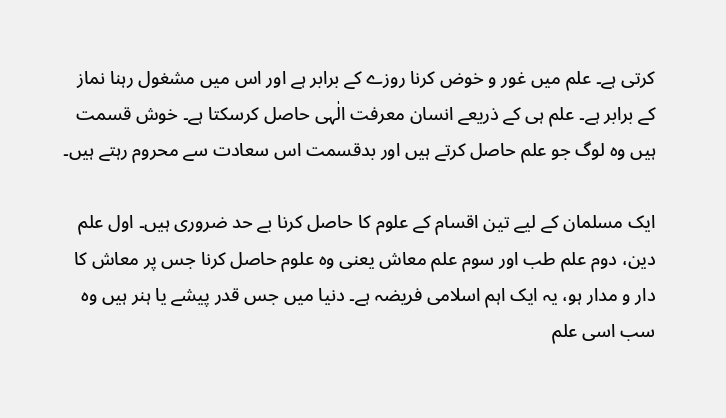کرتی ہے۔ علم میں غور و خوض کرنا روزے کے برابر ہے اور اس میں مشغول رہنا نماز کے برابر ہے۔ علم ہی کے ذریعے انسان معرفت الٰہی حاصل کرسکتا ہے۔ خوش قسمت ہیں وہ لوگ جو علم حاصل کرتے ہیں اور بدقسمت اس سعادت سے محروم رہتے ہیں۔

ایک مسلمان کے لیے تین اقسام کے علوم کا حاصل کرنا بے حد ضروری ہیں۔ اول علم دین، دوم علم طب اور سوم علم معاش یعنی وہ علوم حاصل کرنا جس پر معاش کا دار و مدار ہو، یہ ایک اہم اسلامی فریضہ ہے۔ دنیا میں جس قدر پیشے یا ہنر ہیں وہ سب اسی علم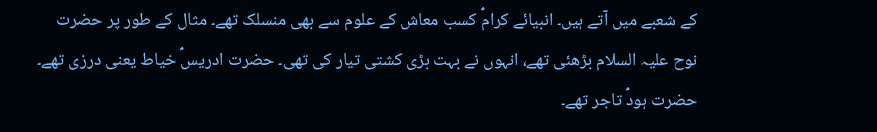کے شعبے میں آتے ہیں۔ انبیائے کرامؑ کسب معاش کے علوم سے بھی منسلک تھے۔ مثال کے طور پر حضرت نوح علیہ السلام بڑھئی تھے، انہوں نے بہت بڑی کشتی تیار کی تھی۔ حضرت ادریسؑ خیاط یعنی درزی تھے۔ حضرت ہودؑ تاجر تھے۔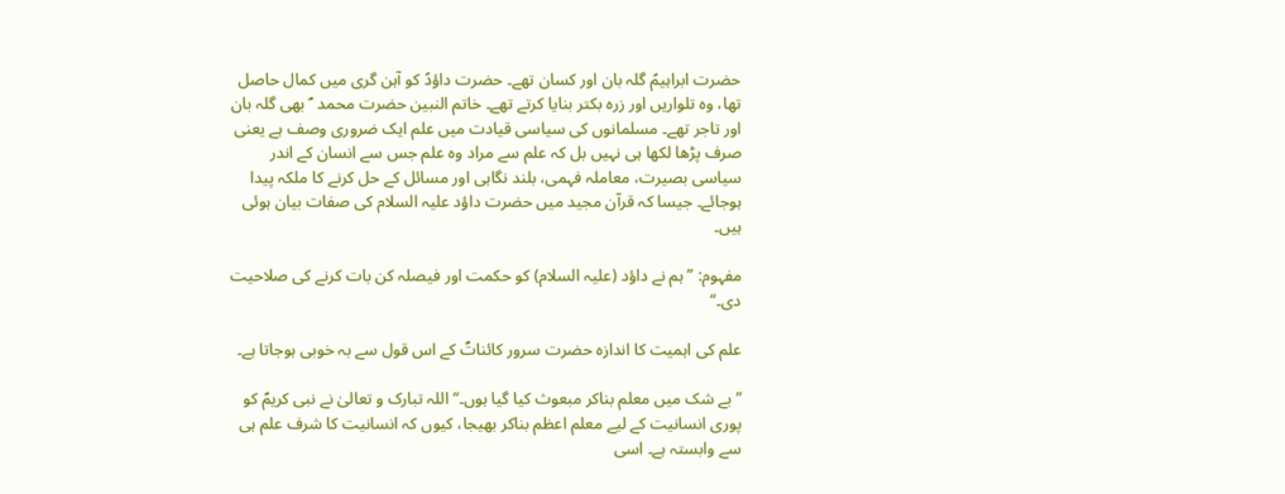حضرت ابراہیمؑ گلہ بان اور کسان تھے۔ حضرت داؤدؑ کو آہن گری میں کمال حاصل تھا، وہ تلواریں اور زرہ بکتر بنایا کرتے تھے۔ خاتم النبین حضرت محمد  ؐ بھی گلہ بان اور تاجر تھے۔ مسلمانوں کی سیاسی قیادت میں علم ایک ضروری وصف ہے یعنی صرف پڑھا لکھا ہی نہیں بل کہ علم سے مراد وہ علم جس سے انسان کے اندر سیاسی بصیرت، معاملہ فہمی، بلند نگاہی اور مسائل کے حل کرنے کا ملکہ پیدا ہوجائے۔ جیسا کہ قرآن مجید میں حضرت داؤد علیہ السلام کی صفات بیان ہوئی ہیں۔

مفہوم: ’’ہم نے داؤد (علیہ السلام) کو حکمت اور فیصلہ کن بات کرنے کی صلاحیت دی۔‘‘

علم کی اہمیت کا اندازہ حضرت سرور کائناتؐ کے اس قول سے بہ خوبی ہوجاتا ہے۔

’’ بے شک میں معلم بناکر مبعوث کیا گیا ہوں۔‘‘ اللہ تبارک و تعالیٰ نے نبی کریمؐ کو پوری انسانیت کے لیے معلم اعظم بناکر بھیجا، کیوں کہ انسانیت کا شرف علم ہی سے وابستہ ہے۔ اسی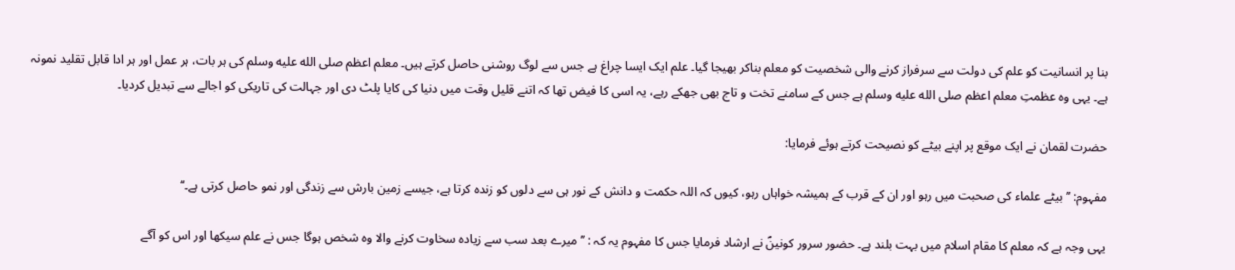بنا پر انسانیت کو علم کی دولت سے سرفراز کرنے والی شخصیت کو معلم بناکر بھیجا گیا۔ علم ایک ایسا چراغ ہے جس سے لوگ روشنی حاصل کرتے ہیں۔ معلم اعظم صلى الله عليه وسلم کی ہر بات، ہر عمل اور ہر ادا قابل تقلید نمونہ ہے۔ یہی وہ عظمتِ معلم اعظم صلى الله عليه وسلم ہے جس کے سامنے تخت و تاج بھی جھکے رہے، یہ اسی کا فیض تھا کہ اتنے قلیل وقت میں دنیا کی کایا پلٹ دی اور جہالت کی تاریکی کو اجالے سے تبدیل کردیا۔

حضرت لقمان نے ایک موقع پر اپنے بیٹے کو نصیحت کرتے ہوئے فرمایا:

مفہوم: ’’بیٹے علماء کی صحبت میں رہو اور ان کے قرب کے ہمیشہ خواہاں رہو، کیوں کہ اللہ حکمت و دانش کے نور ہی سے دلوں کو زندہ کرتا ہے، جیسے زمین بارش سے زندگی اور نمو حاصل کرتی ہے۔‘‘

یہی وجہ ہے کہ معلم کا مقام اسلام میں بہت بلند ہے۔ حضور سرور کونینؐ نے ارشاد فرمایا جس کا مفہوم یہ کہ : ’’میرے بعد سب سے زیادہ سخاوت کرنے والا وہ شخص ہوگا جس نے علم سیکھا اور اس کو آگے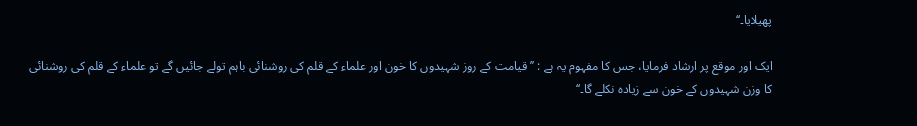پھیلایا۔‘‘

ایک اور موقع پر ارشاد فرمایا، جس کا مفہوم یہ ہے : ’’ قیامت کے روز شہیدوں کا خون اور علماء کے قلم کی روشنائی باہم تولے جائیں گے تو علماء کے قلم کی روشنائی کا وزن شہیدوں کے خون سے زیادہ نکلے گا۔‘‘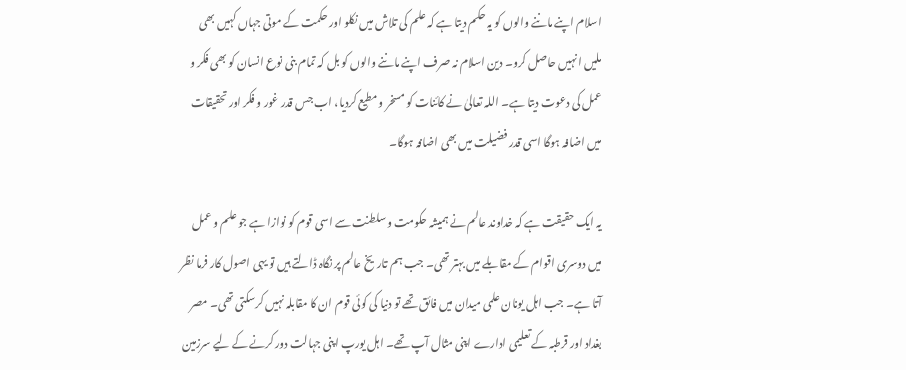اسلام اپنے ماننے والوں کو یہ حکم دیتا ہے کہ علم کی تلاش میں نکلو اور حکمت کے موتی جہاں کہیں بھی ملیں انہیں حاصل کرو۔ دین اسلام نہ صرف اپنے ماننے والوں کو بل کہ تمام بنی نوع انسان کو بھی فکر و عمل کی دعوت دیتا ہے۔ اللہ تعالیٰ نے کائنات کو مسخر و مطیع کردیا، اب جس قدر غور و فکر اور تحقیقات میں اضافہ ہوگا اسی قدر فضیلت میں بھی اضافہ ہوگا۔

یہ ایک حقیقت ہے کہ خداوند عالم نے ہمیشہ حکومت و سلطنت سے اسی قوم کو نوازا ہے جو علم و عمل میں دوسری اقوام کے مقابلے میں بہتر تھی۔ جب ہم تاریخ عالم پر نگاہ ڈالتے ہیں تو یہی اصول کار فرما نظر آتا ہے۔ جب اہل یونان علمی میدان میں فائق تھے تو دنیا کی کوئی قوم ان کا مقابلہ نہیں کرسکتی تھی۔ مصر بغداد اور قرطبہ کے تعلیمی ادارے اپنی مثال آپ تھے۔ اہل یورپ اپنی جہالت دور کرنے کے لیے سرزمین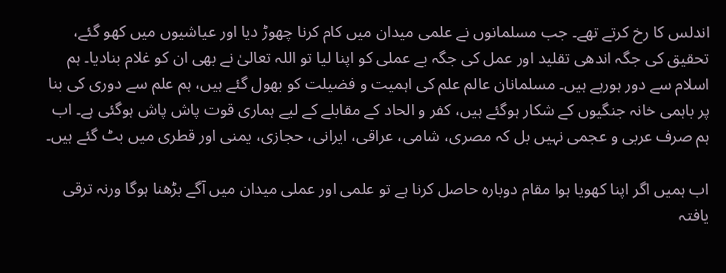اندلس کا رخ کرتے تھے۔ جب مسلمانوں نے علمی میدان میں کام کرنا چھوڑ دیا اور عیاشیوں میں کھو گئے، تحقیق کی جگہ اندھی تقلید اور عمل کی جگہ بے عملی کو اپنا لیا تو اللہ تعالیٰ نے بھی ان کو غلام بنادیا۔ ہم اسلام سے دور ہورہے ہیں۔ مسلمانان عالم علم کی اہمیت و فضیلت کو بھول گئے ہیں، ہم علم سے دوری کی بنا پر باہمی خانہ جنگیوں کے شکار ہوگئے ہیں، کفر و الحاد کے مقابلے کے لیے ہماری قوت پاش پاش ہوگئی ہے۔ اب ہم صرف عربی و عجمی نہیں بل کہ مصری، شامی، عراقی، ایرانی، حجازی، یمنی اور قطری میں بٹ گئے ہیں۔

اب ہمیں اگر اپنا کھویا ہوا مقام دوبارہ حاصل کرنا ہے تو علمی اور عملی میدان میں آگے بڑھنا ہوگا ورنہ ترقی یافتہ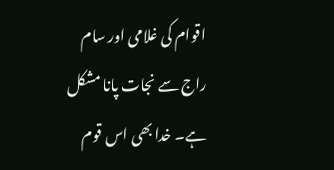اقوام کی غلامی اور سام راج سے نجات پانا مشکل ہے۔ خدا بھی اس قوم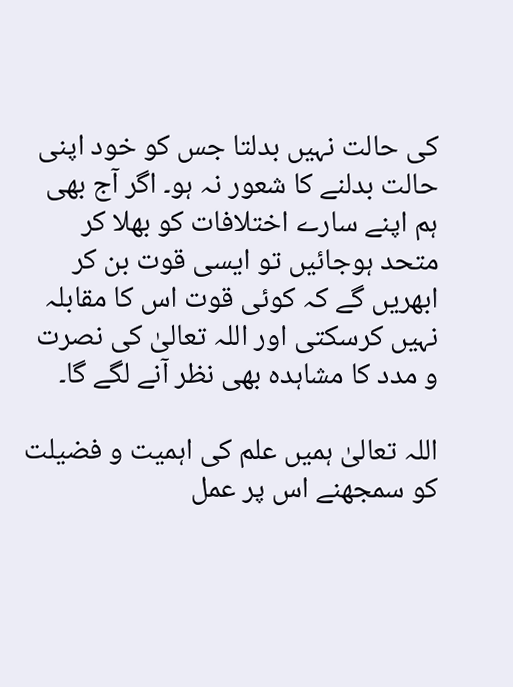کی حالت نہیں بدلتا جس کو خود اپنی حالت بدلنے کا شعور نہ ہو۔ اگر آج بھی ہم اپنے سارے اختلافات کو بھلا کر متحد ہوجائیں تو ایسی قوت بن کر ابھریں گے کہ کوئی قوت اس کا مقابلہ نہیں کرسکتی اور اللہ تعالیٰ کی نصرت و مدد کا مشاہدہ بھی نظر آنے لگے گا۔

اللہ تعالیٰ ہمیں علم کی اہمیت و فضیلت کو سمجھنے اس پر عمل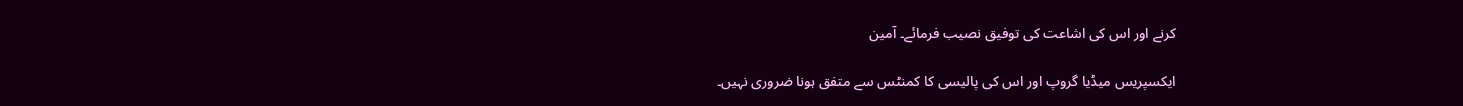کرنے اور اس کی اشاعت کی توفیق نصیب فرمائے۔ آمین

ایکسپریس میڈیا گروپ اور اس کی پالیسی کا کمنٹس سے متفق ہونا ضروری نہیں۔